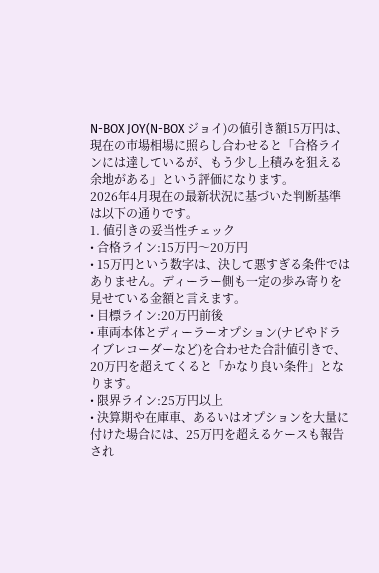N-BOX JOY(N-BOX ジョイ)の値引き額15万円は、現在の市場相場に照らし合わせると「合格ラインには達しているが、もう少し上積みを狙える余地がある」という評価になります。
2026年4月現在の最新状況に基づいた判断基準は以下の通りです。
1. 値引きの妥当性チェック
• 合格ライン:15万円〜20万円
• 15万円という数字は、決して悪すぎる条件ではありません。ディーラー側も一定の歩み寄りを見せている金額と言えます。
• 目標ライン:20万円前後
• 車両本体とディーラーオプション(ナビやドライブレコーダーなど)を合わせた合計値引きで、20万円を超えてくると「かなり良い条件」となります。
• 限界ライン:25万円以上
• 決算期や在庫車、あるいはオプションを大量に付けた場合には、25万円を超えるケースも報告され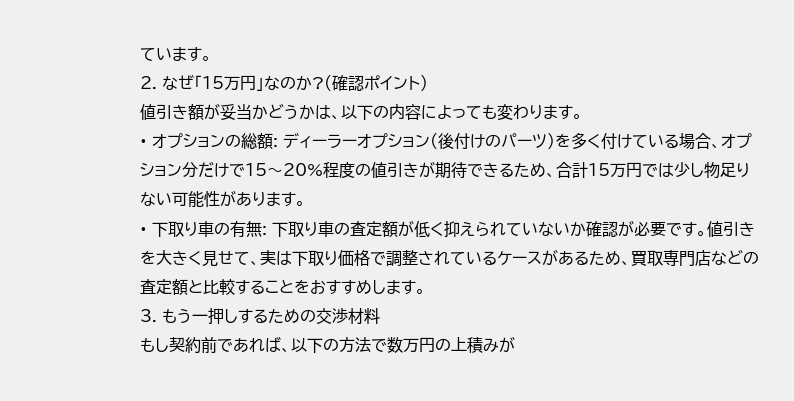ています。
2. なぜ「15万円」なのか?(確認ポイント)
値引き額が妥当かどうかは、以下の内容によっても変わります。
• オプションの総額: ディーラーオプション(後付けのパーツ)を多く付けている場合、オプション分だけで15〜20%程度の値引きが期待できるため、合計15万円では少し物足りない可能性があります。
• 下取り車の有無: 下取り車の査定額が低く抑えられていないか確認が必要です。値引きを大きく見せて、実は下取り価格で調整されているケースがあるため、買取専門店などの査定額と比較することをおすすめします。
3. もう一押しするための交渉材料
もし契約前であれば、以下の方法で数万円の上積みが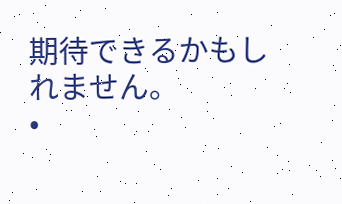期待できるかもしれません。
•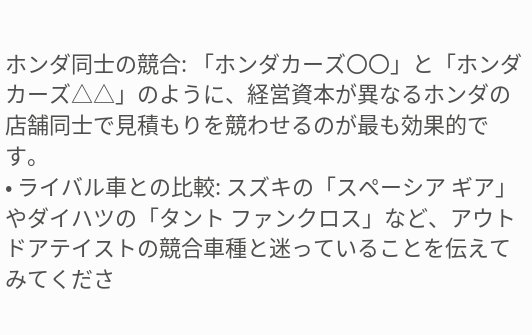ホンダ同士の競合: 「ホンダカーズ〇〇」と「ホンダカーズ△△」のように、経営資本が異なるホンダの店舗同士で見積もりを競わせるのが最も効果的です。
• ライバル車との比較: スズキの「スペーシア ギア」やダイハツの「タント ファンクロス」など、アウトドアテイストの競合車種と迷っていることを伝えてみてくださ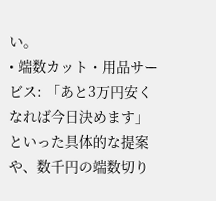い。
• 端数カット・用品サービス: 「あと3万円安くなれば今日決めます」といった具体的な提案や、数千円の端数切り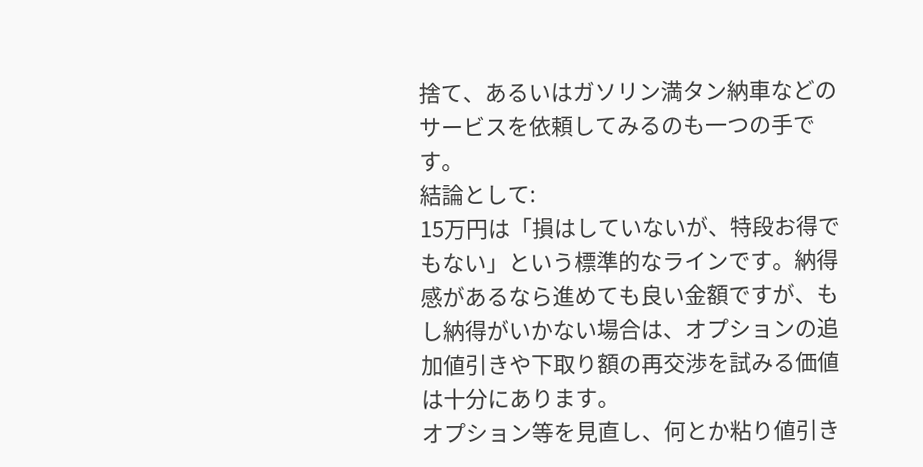捨て、あるいはガソリン満タン納車などのサービスを依頼してみるのも一つの手です。
結論として:
15万円は「損はしていないが、特段お得でもない」という標準的なラインです。納得感があるなら進めても良い金額ですが、もし納得がいかない場合は、オプションの追加値引きや下取り額の再交渉を試みる価値は十分にあります。
オプション等を見直し、何とか粘り値引き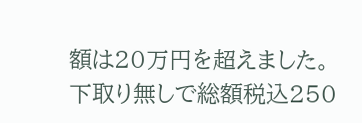額は20万円を超えました。
下取り無しで総額税込250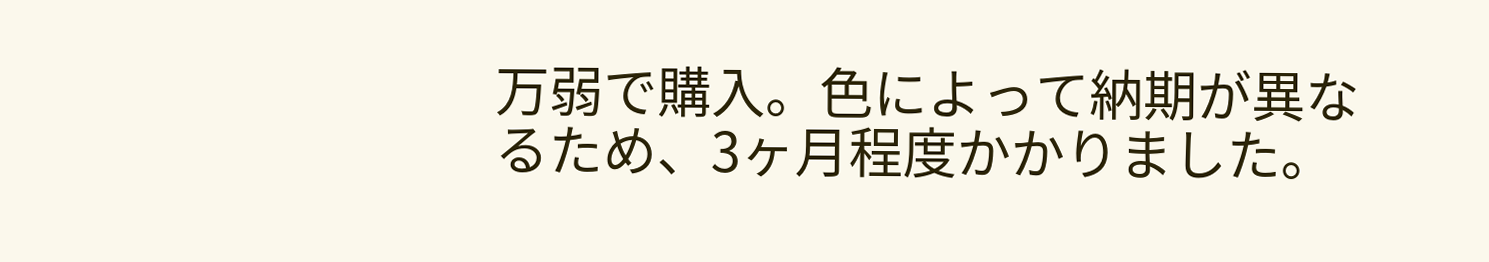万弱で購入。色によって納期が異なるため、3ヶ月程度かかりました。